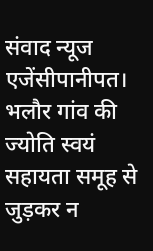संवाद न्यूज एजेंसीपानीपत। भलौर गांव की ज्योति स्वयं सहायता समूह से जुड़कर न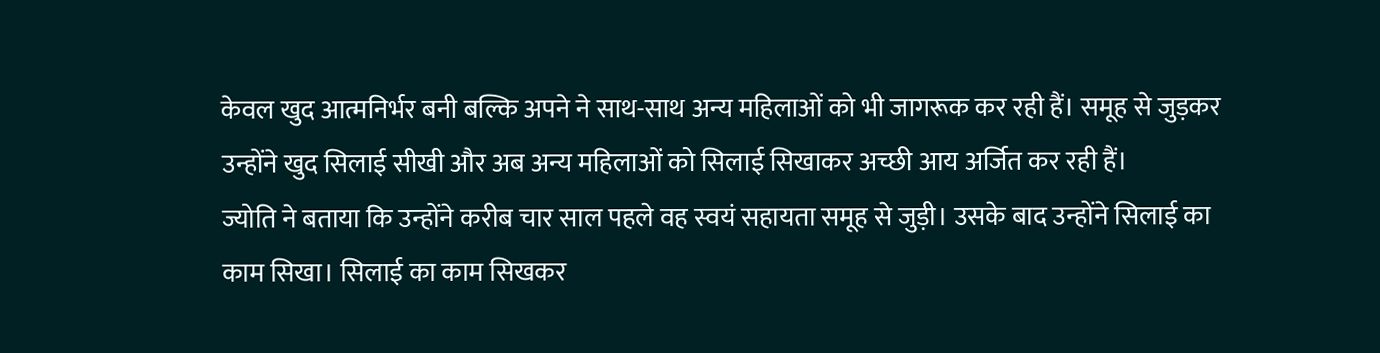केवल खुद आत्मनिर्भर बनी बल्कि अपने ने साथ-साथ अन्य महिलाओं को भी जागरूक कर रही हैं। समूह से जुड़कर उन्होंने खुद सिलाई सीखी और अब अन्य महिलाओं को सिलाई सिखाकर अच्छी आय अर्जित कर रही हैं।
ज्योति ने बताया कि उन्होंने करीब चार साल पहले वह स्वयं सहायता समूह से जुड़ी। उसके बाद उन्होंने सिलाई का काम सिखा। सिलाई का काम सिखकर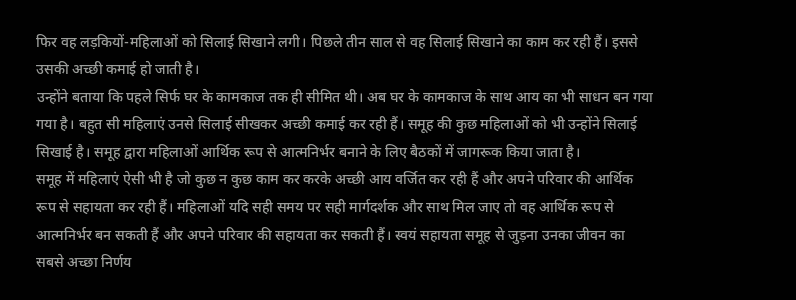फिर वह लड़कियों-महिलाओं को सिलाई सिखाने लगी। पिछले तीन साल से वह सिलाई सिखाने का काम कर रही हैं। इससे उसकी अच्छी कमाई हो जाती है।
उन्होंने बताया कि पहले सिर्फ घर के कामकाज तक ही सीमित थी। अब घर के कामकाज के साथ आय का भी साधन बन गया गया है। बहुत सी महिलाएं उनसे सिलाई सीखकर अच्छी कमाई कर रही हैं। समूह की कुछ महिलाओं को भी उन्होंने सिलाई सिखाई है। समूह द्वारा महिलाओं आर्थिक रूप से आत्मनिर्भर बनाने के लिए बैठकों में जागरूक किया जाता है।
समूह में महिलाएं ऐसी भी है जो कुछ न कुछ काम कर करके अच्छी आय वर्जित कर रही हैं और अपने परिवार की आर्थिक रूप से सहायता कर रही हैं। महिलाओं यदि सही समय पर सही मार्गदर्शक और साथ मिल जाए तो वह आर्थिक रूप से आत्मनिर्भर बन सकती हैं और अपने परिवार की सहायता कर सकती हैं। स्वयं सहायता समूह से जुड़ना उनका जीवन का सबसे अच्छा निर्णय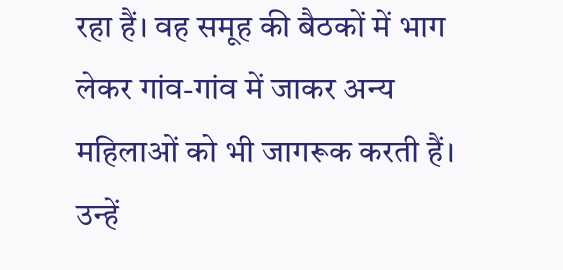रहा हैं। वह समूह की बैठकों में भाग लेकर गांव-गांव में जाकर अन्य महिलाओं को भी जागरूक करती हैं। उन्हें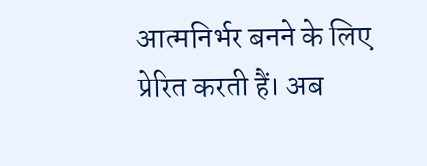आत्मनिर्भर बनने के लिए प्रेरित करती हैं। अब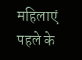महिलाएं पहले के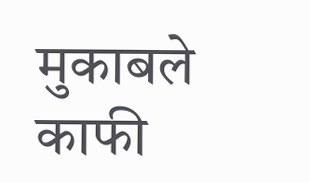मुकाबले काफी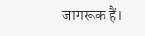जागरूक हैं।